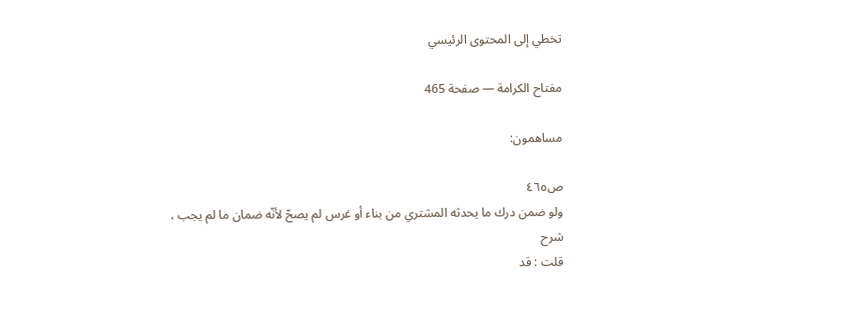تخطي إلى المحتوى الرئيسي

مفتاح الكرامة — صفحة 465

مساهمون:

ص٤٦٥
ولو ضمن درك ما يحدثه المشتري من بناء أو غرس لم يصحّ لأنّه ضمان ما لم يجب ،
شرح
قلت : قد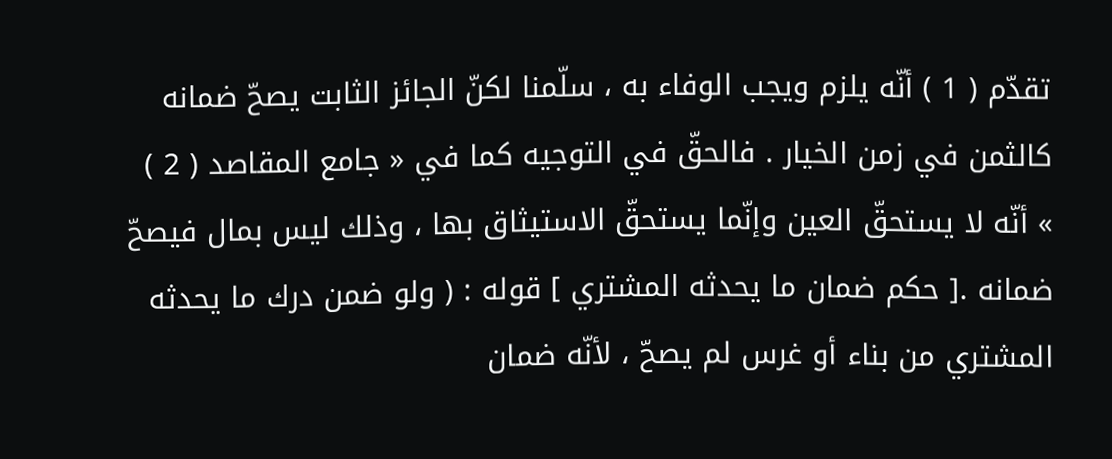تقدّم ( 1 ) أنّه يلزم ويجب الوفاء به ، سلّمنا لكنّ الجائز الثابت يصحّ ضمانه كالثمن في زمن الخيار . فالحقّ في التوجيه كما في « جامع المقاصد ( 2 ) » أنّه لا يستحقّ العين وإنّما يستحقّ الاستيثاق بها ، وذلك ليس بمال فيصحّ ضمانه .[ حكم ضمان ما يحدثه المشتري ] قوله : ( ولو ضمن درك ما يحدثه المشتري من بناء أو غرس لم يصحّ ، لأنّه ضمان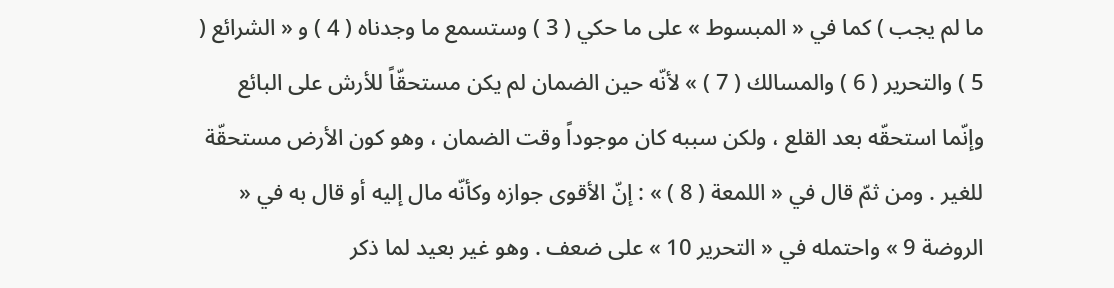ما لم يجب ) كما في « المبسوط » على ما حكي ( 3 ) وستسمع ما وجدناه ( 4 ) و « الشرائع ( 5 ) والتحرير ( 6 ) والمسالك ( 7 ) » لأنّه حين الضمان لم يكن مستحقّاً للأرش على البائع وإنّما استحقّه بعد القلع ، ولكن سببه كان موجوداً وقت الضمان ، وهو كون الأرض مستحقّة للغير . ومن ثمّ قال في « اللمعة ( 8 ) » : إنّ الأقوى جوازه وكأنّه مال إليه أو قال به في « الروضة 9 » واحتمله في « التحرير 10 » على ضعف . وهو غير بعيد لما ذكر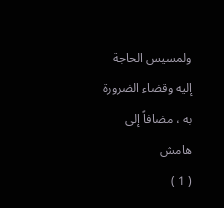ولمسيس الحاجة إليه وقضاء الضرورة به ، مضافاً إلى
هامش
( 1 )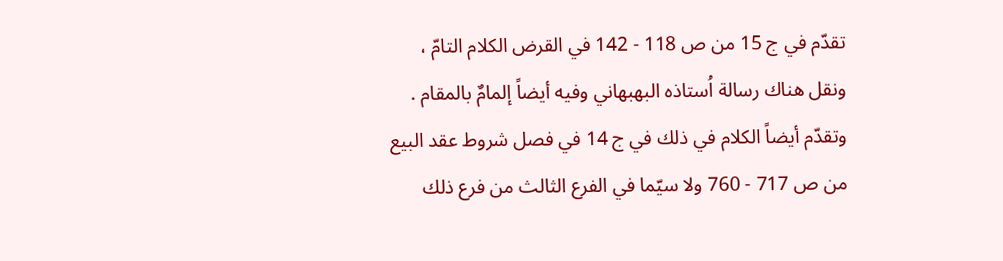تقدّم في ج 15 من ص 118 - 142 في القرض الكلام التامّ ، ونقل هناك رسالة اُستاذه البهبهاني وفيه أيضاً إلمامٌ بالمقام . وتقدّم أيضاً الكلام في ذلك في ج 14 في فصل شروط عقد البيع من ص 717 - 760 ولا سيّما في الفرع الثالث من فرع ذلك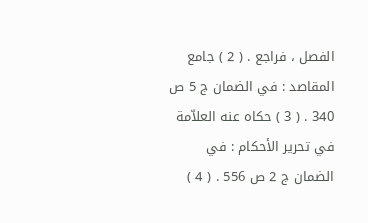الفصل ، فراجع . ( 2 ) جامع المقاصد : في الضمان ج 5 ص 340 . ( 3 ) حكاه عنه العلاّمة في تحرير الأحكام : في الضمان ج 2 ص 556 . ( 4 )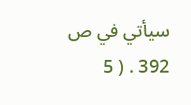سيأتي في ص 392 . ( 5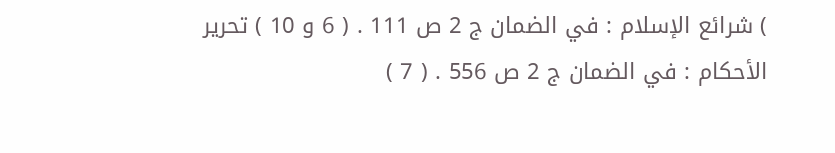) شرائع الإسلام : في الضمان ج 2 ص 111 . ( 6 و 10 ) تحرير الأحكام : في الضمان ج 2 ص 556 . ( 7 )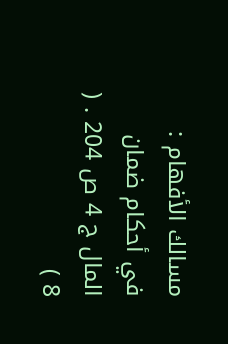مسالك الأفهام : في أحكام ضمان المال ج 4 ص 204 . ( 8 )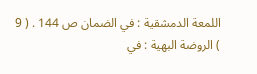اللمعة الدمشقية : في الضمان ص 144 . ( 9 ) الروضة البهية : في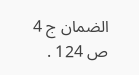الضمان ج 4 ص 124 .